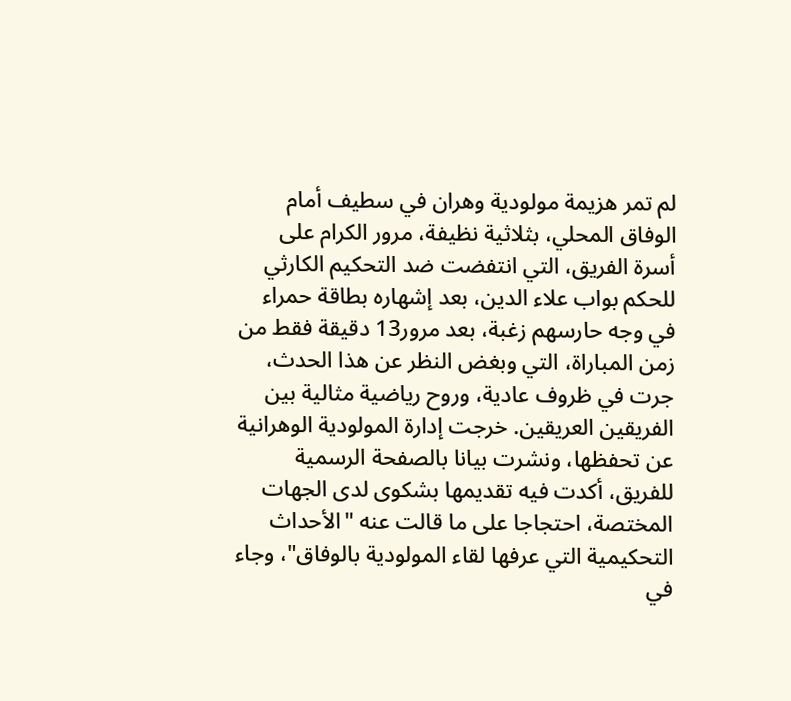لم تمر هزيمة مولودية وهران في سطيف أمام الوفاق المحلي، بثلاثية نظيفة، مرور الكرام على أسرة الفريق، التي انتفضت ضد التحكيم الكارثي للحكم بواب علاء الدين، بعد إشهاره بطاقة حمراء في وجه حارسهم زغبة، بعد مرور13 دقيقة فقط من زمن المباراة، التي وبغض النظر عن هذا الحدث، جرت في ظروف عادية، وروح رياضية مثالية بين الفريقين العريقين. خرجت إدارة المولودية الوهرانية عن تحفظها، ونشرت بيانا بالصفحة الرسمية للفريق، أكدت فيه تقديمها بشكوى لدى الجهات المختصة، احتجاجا على ما قالت عنه "الأحداث التحكيمية التي عرفها لقاء المولودية بالوفاق"، وجاء في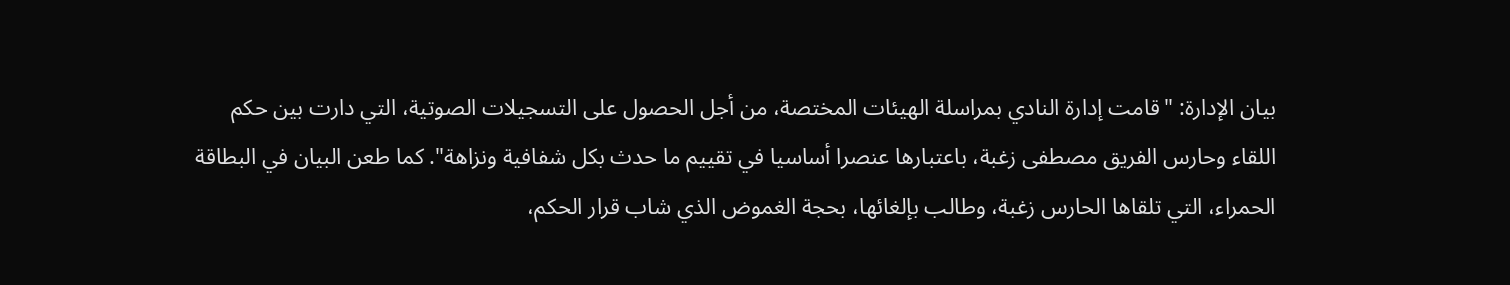بيان الإدارة: "قامت إدارة النادي بمراسلة الهيئات المختصة، من أجل الحصول على التسجيلات الصوتية، التي دارت بين حكم اللقاء وحارس الفريق مصطفى زغبة، باعتبارها عنصرا أساسيا في تقييم ما حدث بكل شفافية ونزاهة". كما طعن البيان في البطاقة الحمراء، التي تلقاها الحارس زغبة، وطالب بإلغائها، بحجة الغموض الذي شاب قرار الحكم،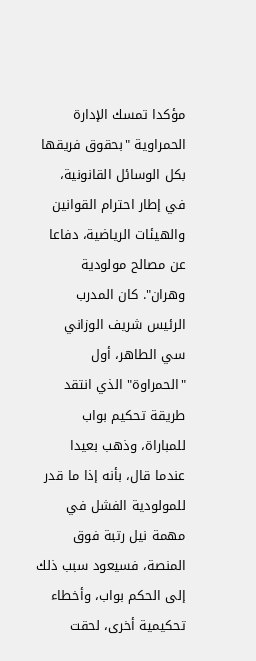مؤكدا تمسك الإدارة الحمراوية "بحقوق فريقها بكل الوسائل القانونية، في إطار احترام القوانين والهيئات الرياضية، دفاعا عن مصالح مولودية وهران". كان المدرب الرئيس شريف الوزاني سي الطاهر، أول "الحمراوة" الذي انتقد طريقة تحكيم بواب للمباراة، وذهب بعيدا عندما قال، بأنه إذا ما قدر للمولودية الفشل في مهمة نيل رتبة فوق المنصة، فسيعود سبب ذلك إلى الحكم بواب، وأخطاء تحكيمية أخرى، لحقت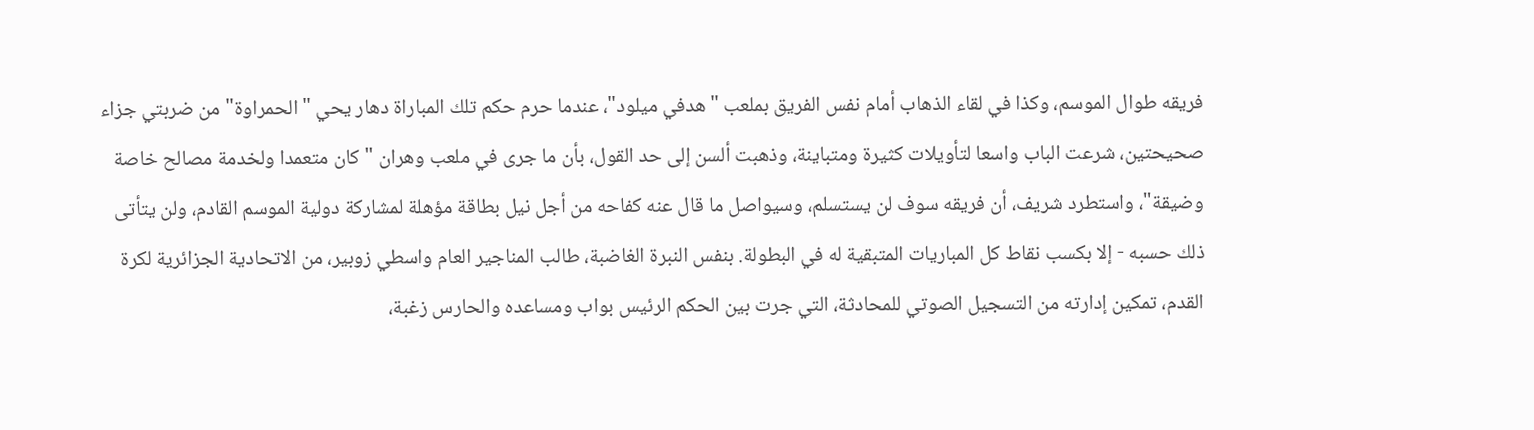فريقه طوال الموسم، وكذا في لقاء الذهاب أمام نفس الفريق بملعب "هدفي ميلود"، عندما حرم حكم تلك المباراة دهار يحي "الحمراوة" من ضربتي جزاء صحيحتين، شرعت الباب واسعا لتأويلات كثيرة ومتباينة، وذهبت ألسن إلى حد القول، بأن ما جرى في ملعب وهران "كان متعمدا ولخدمة مصالح خاصة وضيقة"، واستطرد شريف، أن فريقه سوف لن يستسلم، وسيواصل ما قال عنه كفاحه من أجل نيل بطاقة مؤهلة لمشاركة دولية الموسم القادم، ولن يتأتى ذلك حسبه - إلا بكسب نقاط كل المباريات المتبقية له في البطولة. بنفس النبرة الغاضبة، طالب المناجير العام واسطي زوبير، من الاتحادية الجزائرية لكرة القدم، تمكين إدارته من التسجيل الصوتي للمحادثة، التي جرت بين الحكم الرئيس بواب ومساعده والحارس زغبة،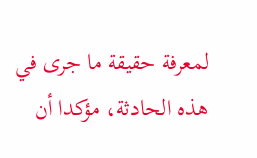لمعرفة حقيقة ما جرى في هذه الحادثة، مؤكدا أن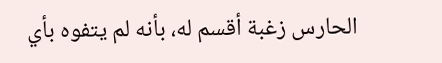الحارس زغبة أقسم له، بأنه لم يتفوه بأي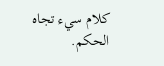كلام سيء تجاه الحكم.